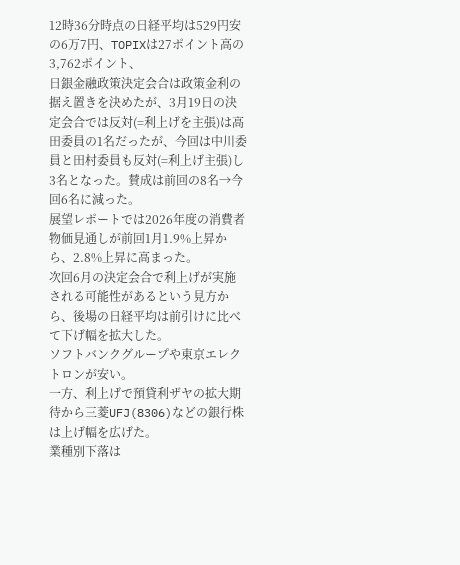12時36分時点の日経平均は529円安の6万7円、TOPIXは27ポイント高の3,762ポイント、
日銀金融政策決定会合は政策金利の据え置きを決めたが、3月19日の決定会合では反対(=利上げを主張)は高田委員の1名だったが、今回は中川委員と田村委員も反対(=利上げ主張)し3名となった。賛成は前回の8名→今回6名に減った。
展望レポートでは2026年度の消費者物価見通しが前回1月1.9%上昇から、2.8%上昇に高まった。
次回6月の決定会合で利上げが実施される可能性があるという見方から、後場の日経平均は前引けに比べて下げ幅を拡大した。
ソフトバンクグループや東京エレクトロンが安い。
一方、利上げで預貸利ザヤの拡大期待から三菱UFJ(8306)などの銀行株は上げ幅を広げた。
業種別下落は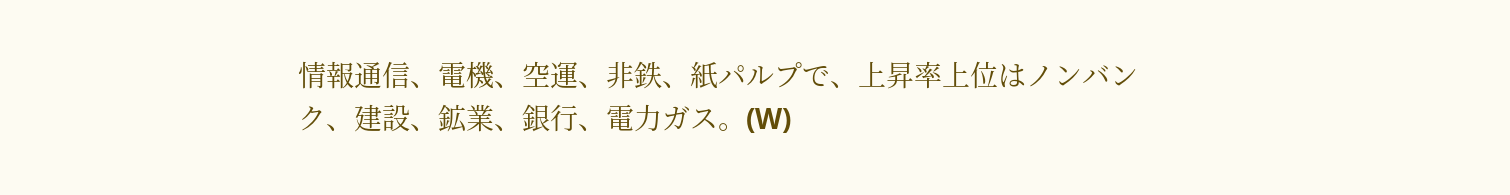情報通信、電機、空運、非鉄、紙パルプで、上昇率上位はノンバンク、建設、鉱業、銀行、電力ガス。(W)